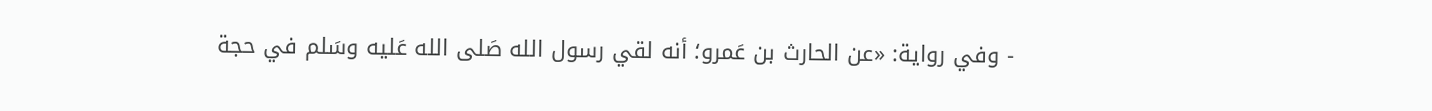- وفي رواية: «عن الحارث بن عَمرو؛ أنه لقي رسول الله صَلى الله عَليه وسَلم في حجة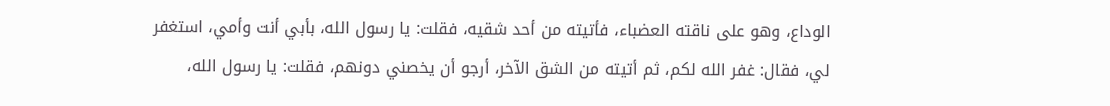الوداع، وهو على ناقته العضباء، فأتيته من أحد شقيه، فقلت: يا رسول الله، بأبي أنت وأمي، استغفر لي، فقال: غفر الله لكم، ثم أتيته من الشق الآخر، أرجو أن يخصني دونهم، فقلت: يا رسول الله،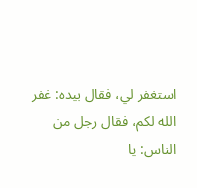استغفر لي، فقال بيده: غفر الله لكم، فقال رجل من الناس: يا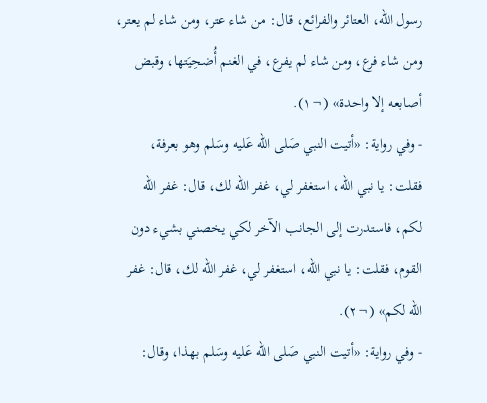رسول الله، العتائر والفرائع، قال: من شاء عتر، ومن شاء لم يعتر، ومن شاء فرع، ومن شاء لم يفرع، في الغنم أُضحِيَتها، وقبض أصابعه إلا واحدة» (¬١).
- وفي رواية: «أتيت النبي صَلى الله عَليه وسَلم وهو بعرفة، فقلت: يا نبي الله، استغفر لي، غفر الله لك، قال: غفر الله لكم، فاستدرت إلى الجانب الآخر لكي يخصني بشيء دون القوم، فقلت: يا نبي الله، استغفر لي، غفر الله لك، قال: غفر الله لكم» (¬٢).
- وفي رواية: «أتيت النبي صَلى الله عَليه وسَلم بهذا، وقال: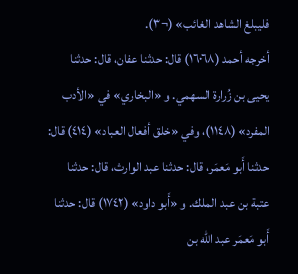فليبلغ الشاهد الغائب» (¬٣).
أخرجه أحمد (١٦٠٦٨) قال: حدثنا عفان، قال: حدثنا يحيى بن زُرارة السهمي. و «البخاري» في «الأدب المفرد» (١١٤٨)، وفي «خلق أفعال العباد» (٤١٤) قال: حدثنا أَبو مَعمَر، قال: حدثنا عبد الوارث، قال: حدثنا عتبة بن عبد الملك. و «أَبو داود» (١٧٤٢) قال: حدثنا أَبو مَعمَر عبد الله بن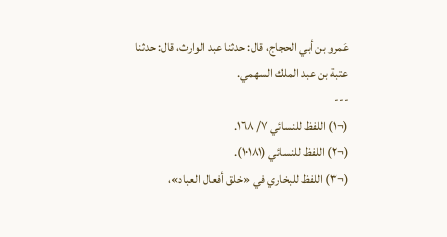عَمرو بن أبي الحجاج، قال: حدثنا عبد الوارث، قال: حدثنا عتبة بن عبد الملك السهمي.
---
(¬١) اللفظ للنسائي ٧/ ١٦٨.
(¬٢) اللفظ للنسائي (١٠١٨١).
(¬٣) اللفظ للبخاري في «خلق أفعال العباد»،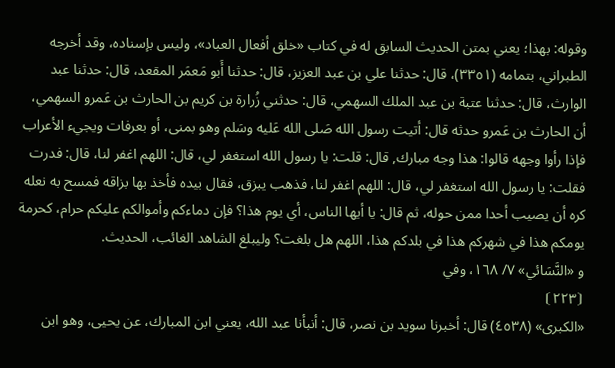وقوله: بهذا؛ يعني بمتن الحديث السابق له في كتاب «خلق أفعال العباد»، وليس بإسناده، وقد أخرجه الطبراني، بتمامه (٣٣٥١)، قال: حدثنا علي بن عبد العزيز، قال: حدثنا أَبو مَعمَر المقعد، قال: حدثنا عبد الوارث، قال: حدثنا عتبة بن عبد الملك السهمي، قال: حدثني زُرارة بن كريم بن الحارث بن عَمرو السهمي، أن الحارث بن عَمرو حدثه قال: أتيت رسول الله صَلى الله عَليه وسَلم وهو بمنى، أو بعرفات ويجيء الأعراب فإذا رأوا وجهه قالوا: هذا وجه مبارك, قال: قلت: يا رسول الله استغفر لي، قال: اللهم اغفر لنا، قال: فدرت فقلت: يا رسول الله استغفر لي، قال: اللهم اغفر لنا، فذهب يبزق، فقال بيده فأخذ بها بزاقه فمسح به نعله كره أن يصيب أحدا ممن حوله، ثم قال: يا أيها الناس، أي يوم هذا؟ فإن دماءكم وأموالكم عليكم حرام، كحرمة يومكم هذا في شهركم هذا في بلدكم هذا، اللهم هل بلغت؟ وليبلغ الشاهد الغائب، الحديث.
و «النَّسَائي» ٧/ ١٦٨، وفي
⦗٢٢٣⦘
«الكبرى» (٤٥٣٨) قال: أخبرنا سويد بن نصر، قال: أنبأنا عبد الله، يعني ابن المبارك، عن يحيى، وهو ابن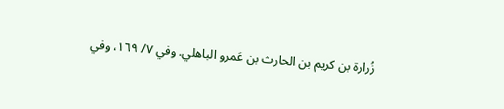زُرارة بن كريم بن الحارث بن عَمرو الباهلي. وفي ٧/ ١٦٩، وفي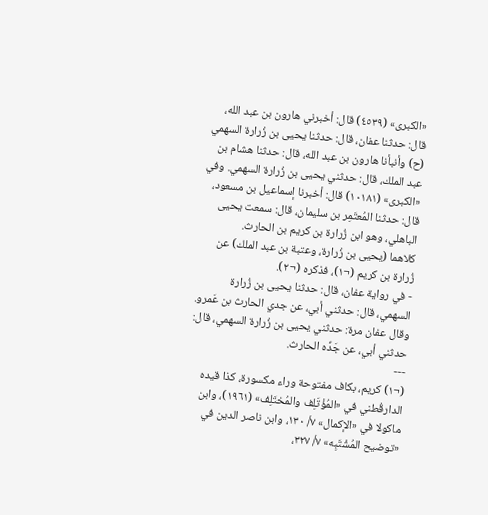«الكبرى» (٤٥٣٩) قال: أخبرني هارون بن عبد الله، قال: حدثنا عفان، قال: حدثنا يحيى بن زُرارة السهمي (ح) وأنبأنا هارون بن عبد الله، قال: حدثنا هشام بن عبد الملك، قال: حدثني يحيى بن زُرارة السهمي. وفي «الكبرى» (١٠١٨١) قال: أخبرنا إسماعيل بن مسعود، قال: حدثنا المُعتَمِر بن سليمان، قال: سمعت يحيى الباهلي، وهو ابن زُرارة بن كريم بن الحارث.
كلاهما (يحيى بن زُرارة، وعتبة بن عبد الملك) عن زُرارة بن كريم (¬١)، فذكره (¬٢).
- في رواية عفان، قال: حدثنا يحيى بن زُرارة السهمي، قال: حدثني أبي، عن جدي الحارث بن عَمرو.
وقال عفان مرة: حدثني يحيى بن زُرارة السهمي، قال: حدثني أبي، عن جَدِّه الحارث.
---
(¬١) كريم، بكاف مفتوحة وراء مكسورة، كذا قيده الدارقُطني في «المُؤْتَلِف والمُختَلِف» (١٩٦١)، وابن ماكولا في «الإكمال» ٧/ ١٣٠، وابن ناصر الدين في «توضيح المُشْتَبِه» ٧/ ٣٢٧،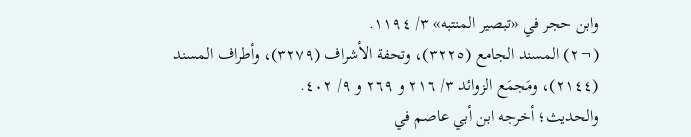وابن حجر في «تبصير المنتبه» ٣/ ١١٩٤.
(¬٢) المسند الجامع (٣٢٢٥)، وتحفة الأشراف (٣٢٧٩)، وأطراف المسند (٢١٤٤)، ومَجمَع الزوائد ٣/ ٢١٦ و ٢٦٩ و ٩/ ٤٠٢.
والحديث؛ أخرجه ابن أبي عاصم في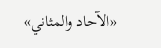«الآحاد والمثاني»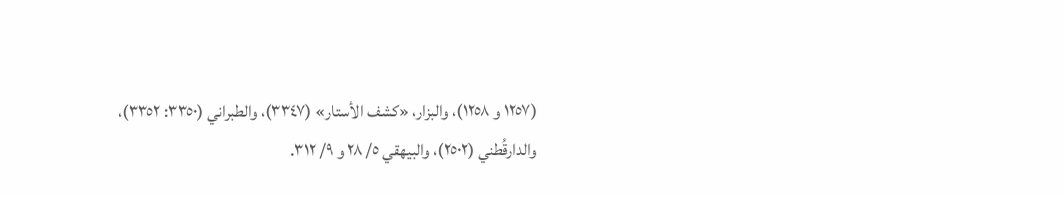(١٢٥٧ و ١٢٥٨)، والبزار، «كشف الأستار» (٣٣٤٧)، والطبراني (٣٣٥٠: ٣٣٥٢)، والدارقُطني (٢٥٠٢)، والبيهقي ٥/ ٢٨ و ٩/ ٣١٢.